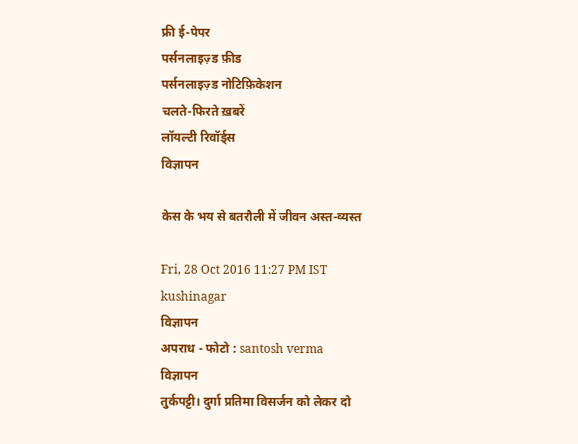फ्री ई-पेपर
पर्सनलाइज़्ड फ़ीड
पर्सनलाइज़्ड नोटिफ़िकेशन
चलते-फिरते ख़बरें
लॉयल्टी रिवॉर्ड्स
विज्ञापन

केस के भय से बतरौली में जीवन अस्त-व्यस्त

Fri, 28 Oct 2016 11:27 PM IST
kushinagar
विज्ञापन
अपराध - फोटो : santosh verma
विज्ञापन
तुर्कपट्टी। दुर्गा प्रतिमा विसर्जन को लेकर दो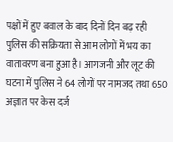पक्षों में हुए बवाल के बाद दिनों दिन बढ़ रही पुलिस की सक्रियता से आम लोगों में भय का वातावरण बना हुआ है। आगजनी और लूट की घटना में पुलिस ने 64 लोगों पर नामजद तथा 650 अज्ञात पर केस दर्ज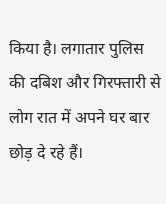किया है। लगातार पुलिस की दबिश और गिरफ्तारी से लोग रात में अपने घर बार छोड़ दे रहे हैं।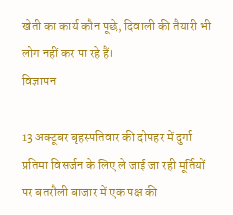खेती का कार्य कौन पूछे, दिवाली की तैयारी भी लोग नहीं कर पा रहे हैं।
विज्ञापन

13 अक्टूबर बृहस्पतिवार की दोपहर में दुर्गा प्रतिमा विसर्जन के लिए ले जाई जा रही मूर्तियों पर बतरौली बाजार में एक पक्ष की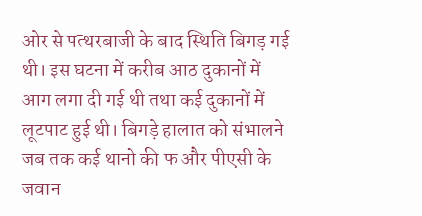ओर से पत्थरबाजी के बाद स्थिति बिगड़ गई थी। इस घटना में करीब आठ दुकानों में आग लगा दी गई थी तथा कई दुकानों में लूटपाट हुई थी। बिगड़े हालात को संभालने जब तक कई थानो की फ और पीएसी के जवान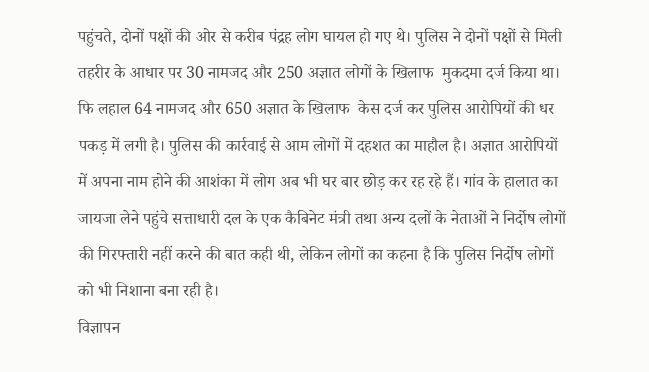पहुंचते, दोनों पक्षों की ओर से करीब पंद्रह लोग घायल हो गए थे। पुलिस ने दोनों पक्षों से मिली तहरीर के आधार पर 30 नामजद और 250 अज्ञात लोगों के खिलाफ  मुकदमा दर्ज किया था।
फि लहाल 64 नामजद और 650 अज्ञात के खिलाफ  केस दर्ज कर पुलिस आरोपियों की धर पकड़ में लगी है। पुलिस की कार्रवाई से आम लोगों में दहशत का माहौल है। अज्ञात आरोपियों में अपना नाम होने की आशंका में लोग अब भी घर बार छोड़ कर रह रहे हैं। गांव के हालात का जायजा लेने पहुंचे सत्ताधारी दल के एक कैबिनेट मंत्री तथा अन्य दलों के नेताओं ने निर्दोष लोगों की गिरफ्तारी नहीं करने की बात कही थी, लेकिन लोगों का कहना है कि पुलिस निर्दोष लोगों को भी निशाना बना रही है।
विज्ञापन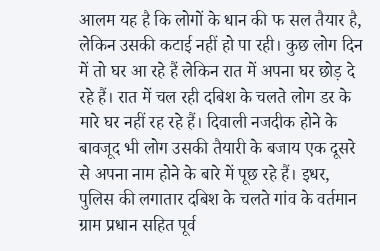आलम यह है कि लोगों के धान की फ सल तैयार है, लेकिन उसकी कटाई नहीं हो पा रही। कुछ लोग दिन में तो घर आ रहे हैं लेकिन रात में अपना घर छोड़ दे रहे हैं। रात में चल रही दबिश के चलते लोग डर के मारे घर नहीं रह रहे हैं। दिवाली नजदीक होने के बावजूद भी लोग उसकी तैयारी के बजाय एक दूसरे से अपना नाम होने के बारे में पूछ रहे हैं। इधर, पुलिस की लगातार दबिश के चलते गांव के वर्तमान ग्राम प्रधान सहित पूर्व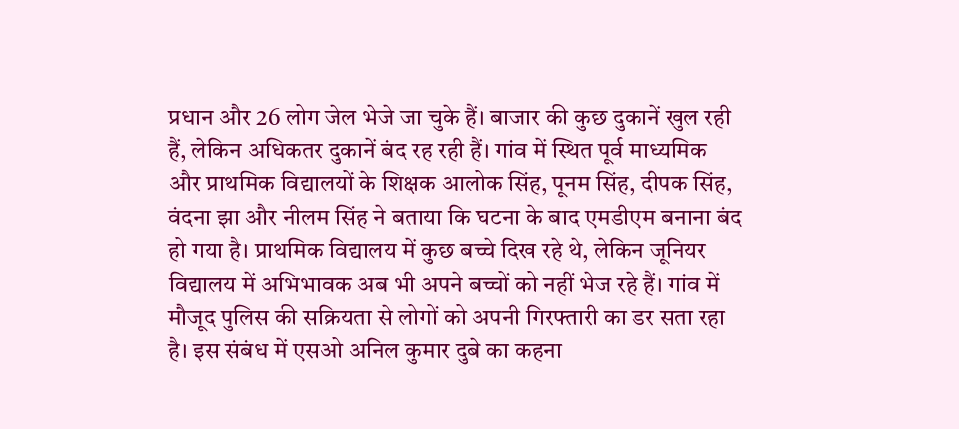प्रधान और 26 लोग जेल भेजे जा चुके हैं। बाजार की कुछ दुकानें खुल रही हैं, लेकिन अधिकतर दुकानें बंद रह रही हैं। गांव में स्थित पूर्व माध्यमिक और प्राथमिक विद्यालयों के शिक्षक आलोक सिंह, पूनम सिंह, दीपक सिंह, वंदना झा और नीलम सिंह ने बताया कि घटना के बाद एमडीएम बनाना बंद हो गया है। प्राथमिक विद्यालय में कुछ बच्चे दिख रहे थे, लेकिन जूनियर विद्यालय में अभिभावक अब भी अपने बच्चों को नहीं भेज रहे हैं। गांव में मौजूद पुलिस की सक्रियता से लोगों को अपनी गिरफ्तारी का डर सता रहा है। इस संबंध में एसओ अनिल कुमार दुबे का कहना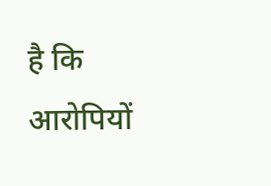है कि आरोपियों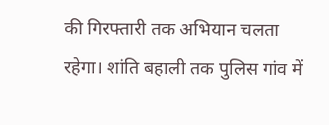की गिरफ्तारी तक अभियान चलता रहेगा। शांति बहाली तक पुलिस गांव में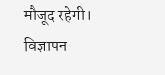मौजूद रहेगी।
विज्ञापन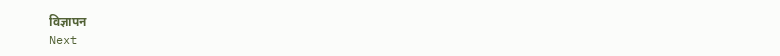विज्ञापन
Next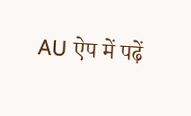AU ऐप में पढ़ें